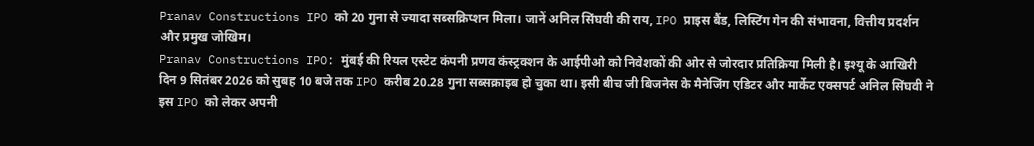Pranav Constructions IPO को 20 गुना से ज्यादा सब्सक्रिप्शन मिला। जानें अनिल सिंघवी की राय, IPO प्राइस बैंड, लिस्टिंग गेन की संभावना, वित्तीय प्रदर्शन और प्रमुख जोखिम।
Pranav Constructions IPO: मुंबई की रियल एस्टेट कंपनी प्रणव कंस्ट्रक्शन के आईपीओ को निवेशकों की ओर से जोरदार प्रतिक्रिया मिली है। इश्यू के आखिरी दिन 9 सितंबर 2026 को सुबह 10 बजे तक IPO करीब 20.28 गुना सब्सक्राइब हो चुका था। इसी बीच जी बिजनेस के मैनेजिंग एडिटर और मार्केट एक्सपर्ट अनिल सिंघवी ने इस IPO को लेकर अपनी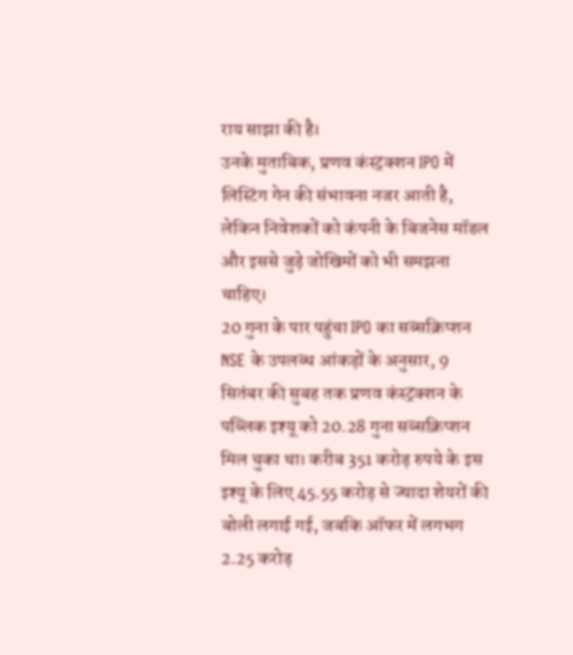राय साझा की है।
उनके मुताबिक, प्रणव कंस्ट्रक्शन IPO में लिस्टिंग गेन की संभावना नजर आती है, लेकिन निवेशकों को कंपनी के बिजनेस मॉडल और इससे जुड़े जोखिमों को भी समझना चाहिए।
20 गुना के पार पहुंचा IPO का सब्सक्रिप्शन
NSE के उपलब्ध आंकड़ों के अनुसार, 9 सितंबर की सुबह तक प्रणव कंस्ट्रक्शन के पब्लिक इश्यू को 20.28 गुना सब्सक्रिप्शन मिल चुका था। करीब 351 करोड़ रुपये के इस इश्यू के लिए 45.55 करोड़ से ज्यादा शेयरों की बोली लगाई गई, जबकि ऑफर में लगभग 2.25 करोड़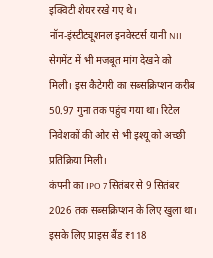इक्विटी शेयर रखे गए थे।
नॉन-इंस्टीट्यूशनल इनवेस्टर्स यानी NII सेगमेंट में भी मजबूत मांग देखने को मिली। इस कैटेगरी का सब्सक्रिप्शन करीब 50.97 गुना तक पहुंच गया था। रिटेल निवेशकों की ओर से भी इश्यू को अच्छी प्रतिक्रिया मिली।
कंपनी का IPO 7 सितंबर से 9 सितंबर 2026 तक सब्सक्रिप्शन के लिए खुला था। इसके लिए प्राइस बैंड ₹118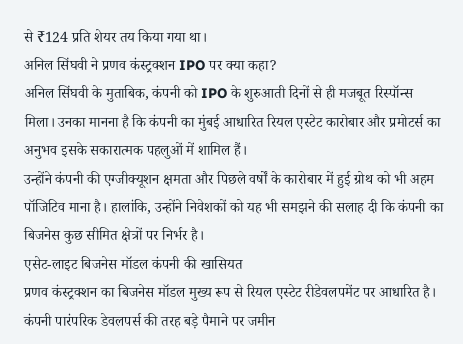से ₹124 प्रति शेयर तय किया गया था।
अनिल सिंघवी ने प्रणव कंस्ट्रक्शन IPO पर क्या कहा?
अनिल सिंघवी के मुताबिक, कंपनी को IPO के शुरुआती दिनों से ही मजबूत रिस्पॉन्स मिला। उनका मानना है कि कंपनी का मुंबई आधारित रियल एस्टेट कारोबार और प्रमोटर्स का अनुभव इसके सकारात्मक पहलुओं में शामिल हैं।
उन्होंने कंपनी की एग्जीक्यूशन क्षमता और पिछले वर्षों के कारोबार में हुई ग्रोथ को भी अहम पॉजिटिव माना है। हालांकि, उन्होंने निवेशकों को यह भी समझने की सलाह दी कि कंपनी का बिजनेस कुछ सीमित क्षेत्रों पर निर्भर है।
एसेट-लाइट बिजनेस मॉडल कंपनी की खासियत
प्रणव कंस्ट्रक्शन का बिजनेस मॉडल मुख्य रूप से रियल एस्टेट रीडेवलपमेंट पर आधारित है। कंपनी पारंपरिक डेवलपर्स की तरह बड़े पैमाने पर जमीन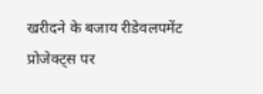खरीदने के बजाय रीडेवलपमेंट प्रोजेक्ट्स पर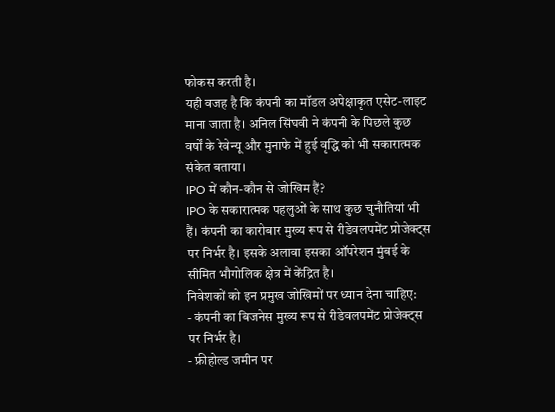फोकस करती है।
यही वजह है कि कंपनी का मॉडल अपेक्षाकृत एसेट-लाइट माना जाता है। अनिल सिंघवी ने कंपनी के पिछले कुछ वर्षों के रेवेन्यू और मुनाफे में हुई वृद्धि को भी सकारात्मक संकेत बताया।
IPO में कौन-कौन से जोखिम हैं?
IPO के सकारात्मक पहलुओं के साथ कुछ चुनौतियां भी हैं। कंपनी का कारोबार मुख्य रूप से रीडेवलपमेंट प्रोजेक्ट्स पर निर्भर है। इसके अलावा इसका ऑपरेशन मुंबई के सीमित भौगोलिक क्षेत्र में केंद्रित है।
निवेशकों को इन प्रमुख जोखिमों पर ध्यान देना चाहिए:
- कंपनी का बिजनेस मुख्य रूप से रीडेवलपमेंट प्रोजेक्ट्स पर निर्भर है।
- फ्रीहोल्ड जमीन पर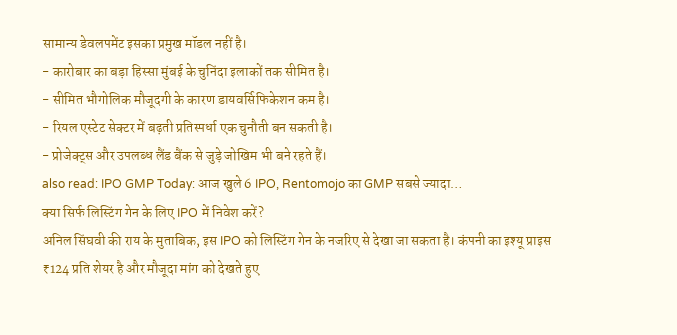सामान्य डेवलपमेंट इसका प्रमुख मॉडल नहीं है।
- कारोबार का बड़ा हिस्सा मुंबई के चुनिंदा इलाकों तक सीमित है।
- सीमित भौगोलिक मौजूदगी के कारण डायवर्सिफिकेशन कम है।
- रियल एस्टेट सेक्टर में बढ़ती प्रतिस्पर्धा एक चुनौती बन सकती है।
- प्रोजेक्ट्स और उपलब्ध लैंड बैंक से जुड़े जोखिम भी बने रहते हैं।
also read: IPO GMP Today: आज खुले 6 IPO, Rentomojo का GMP सबसे ज्यादा…
क्या सिर्फ लिस्टिंग गेन के लिए IPO में निवेश करें?
अनिल सिंघवी की राय के मुताबिक, इस IPO को लिस्टिंग गेन के नजरिए से देखा जा सकता है। कंपनी का इश्यू प्राइस ₹124 प्रति शेयर है और मौजूदा मांग को देखते हुए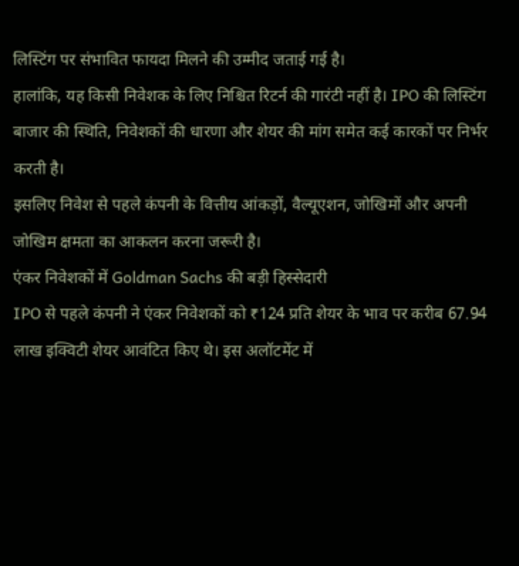लिस्टिंग पर संभावित फायदा मिलने की उम्मीद जताई गई है।
हालांकि, यह किसी निवेशक के लिए निश्चित रिटर्न की गारंटी नहीं है। IPO की लिस्टिंग बाजार की स्थिति, निवेशकों की धारणा और शेयर की मांग समेत कई कारकों पर निर्भर करती है।
इसलिए निवेश से पहले कंपनी के वित्तीय आंकड़ों, वैल्यूएशन, जोखिमों और अपनी जोखिम क्षमता का आकलन करना जरूरी है।
एंकर निवेशकों में Goldman Sachs की बड़ी हिस्सेदारी
IPO से पहले कंपनी ने एंकर निवेशकों को ₹124 प्रति शेयर के भाव पर करीब 67.94 लाख इक्विटी शेयर आवंटित किए थे। इस अलॉटमेंट में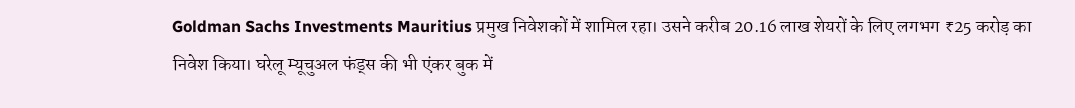Goldman Sachs Investments Mauritius प्रमुख निवेशकों में शामिल रहा। उसने करीब 20.16 लाख शेयरों के लिए लगभग ₹25 करोड़ का निवेश किया। घरेलू म्यूचुअल फंड्स की भी एंकर बुक में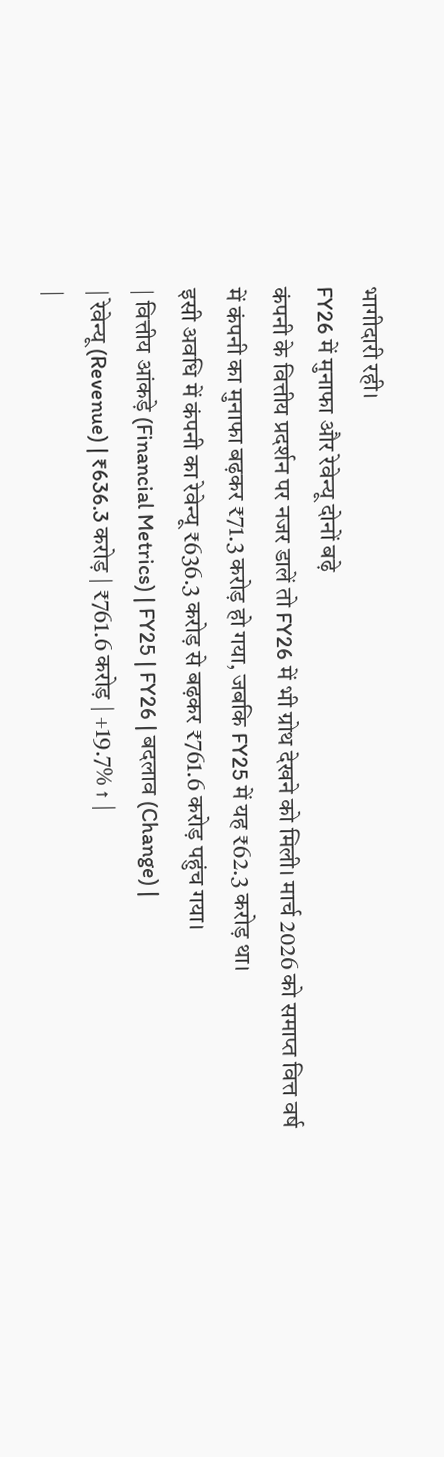भागीदारी रही।
FY26 में मुनाफा और रेवेन्यू दोनों बढ़े
कंपनी के वित्तीय प्रदर्शन पर नजर डालें तो FY26 में भी ग्रोथ देखने को मिली। मार्च 2026 को समाप्त वित्त वर्ष में कंपनी का मुनाफा बढ़कर ₹71.3 करोड़ हो गया, जबकि FY25 में यह ₹62.3 करोड़ था।
इसी अवधि में कंपनी का रेवेन्यू ₹636.3 करोड़ से बढ़कर ₹761.6 करोड़ पहुंच गया।
| वित्तीय आंकड़े (Financial Metrics) | FY25 | FY26 | बदलाव (Change) |
| रेवेन्यू (Revenue) | ₹636.3 करोड़ | ₹761.6 करोड़ | +19.7% ↑ |
|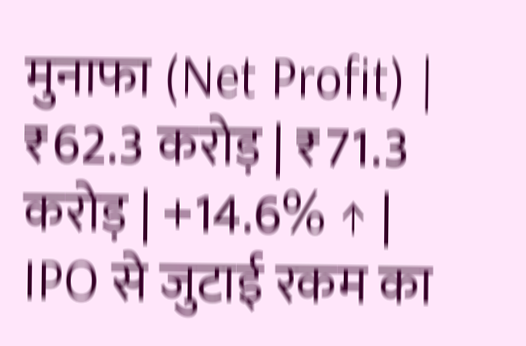मुनाफा (Net Profit) | ₹62.3 करोड़ | ₹71.3 करोड़ | +14.6% ↑ |
IPO से जुटाई रकम का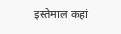इस्तेमाल कहां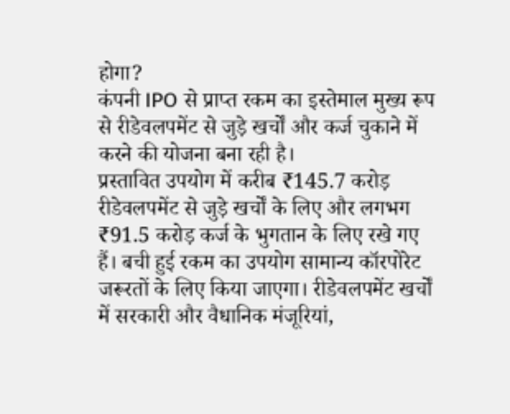होगा?
कंपनी IPO से प्राप्त रकम का इस्तेमाल मुख्य रूप से रीडेवलपमेंट से जुड़े खर्चों और कर्ज चुकाने में करने की योजना बना रही है।
प्रस्तावित उपयोग में करीब ₹145.7 करोड़ रीडेवलपमेंट से जुड़े खर्चों के लिए और लगभग ₹91.5 करोड़ कर्ज के भुगतान के लिए रखे गए हैं। बची हुई रकम का उपयोग सामान्य कॉरपोरेट जरूरतों के लिए किया जाएगा। रीडेवलपमेंट खर्चों में सरकारी और वैधानिक मंजूरियां,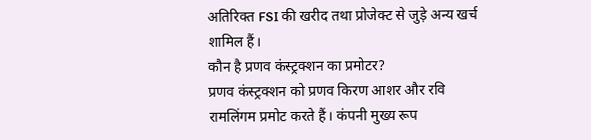अतिरिक्त FSI की खरीद तथा प्रोजेक्ट से जुड़े अन्य खर्च शामिल हैं।
कौन है प्रणव कंस्ट्रक्शन का प्रमोटर?
प्रणव कंस्ट्रक्शन को प्रणव किरण आशर और रवि रामलिंगम प्रमोट करते हैं। कंपनी मुख्य रूप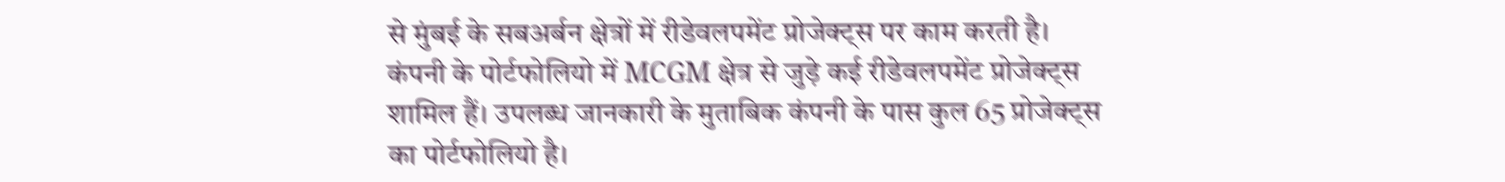से मुंबई के सबअर्बन क्षेत्रों में रीडेवलपमेंट प्रोजेक्ट्स पर काम करती है।
कंपनी के पोर्टफोलियो में MCGM क्षेत्र से जुड़े कई रीडेवलपमेंट प्रोजेक्ट्स शामिल हैं। उपलब्ध जानकारी के मुताबिक कंपनी के पास कुल 65 प्रोजेक्ट्स का पोर्टफोलियो है।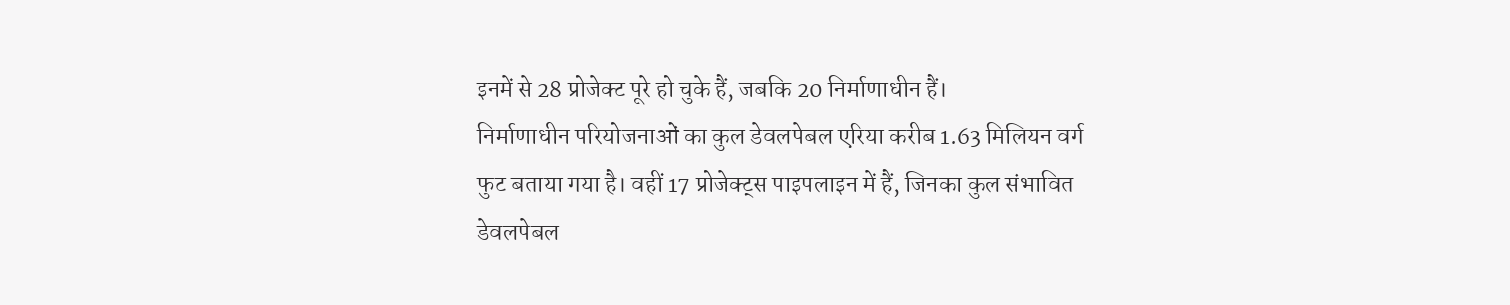इनमें से 28 प्रोजेक्ट पूरे हो चुके हैं, जबकि 20 निर्माणाधीन हैं।
निर्माणाधीन परियोजनाओं का कुल डेवलपेबल एरिया करीब 1.63 मिलियन वर्ग फुट बताया गया है। वहीं 17 प्रोजेक्ट्स पाइपलाइन में हैं, जिनका कुल संभावित डेवलपेबल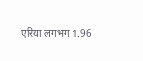एरिया लगभग 1.96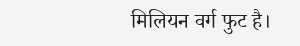मिलियन वर्ग फुट है।